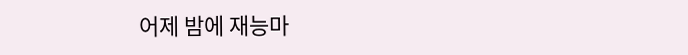어제 밤에 재능마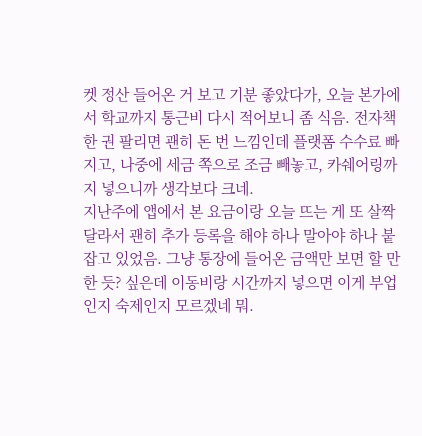켓 정산 들어온 거 보고 기분 좋았다가, 오늘 본가에서 학교까지 통근비 다시 적어보니 좀 식음. 전자책 한 권 팔리면 괜히 돈 번 느낌인데 플랫폼 수수료 빠지고, 나중에 세금 쪽으로 조금 빼놓고, 카쉐어링까지 넣으니까 생각보다 크네.
지난주에 앱에서 본 요금이랑 오늘 뜨는 게 또 살짝 달라서 괜히 추가 등록을 해야 하나 말아야 하나 붙잡고 있었음. 그냥 통장에 들어온 금액만 보면 할 만한 듯? 싶은데 이동비랑 시간까지 넣으면 이게 부업인지 숙제인지 모르겠네 뭐.